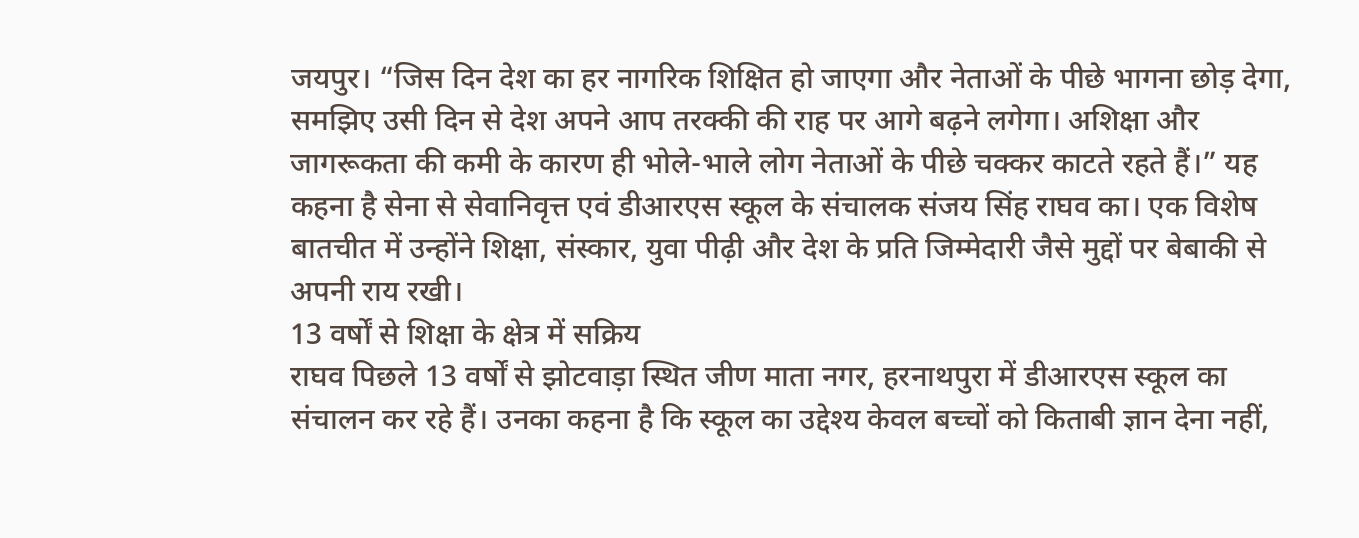जयपुर। “जिस दिन देश का हर नागरिक शिक्षित हो जाएगा और नेताओं के पीछे भागना छोड़ देगा, समझिए उसी दिन से देश अपने आप तरक्की की राह पर आगे बढ़ने लगेगा। अशिक्षा और जागरूकता की कमी के कारण ही भोले-भाले लोग नेताओं के पीछे चक्कर काटते रहते हैं।” यह कहना है सेना से सेवानिवृत्त एवं डीआरएस स्कूल के संचालक संजय सिंह राघव का। एक विशेष बातचीत में उन्होंने शिक्षा, संस्कार, युवा पीढ़ी और देश के प्रति जिम्मेदारी जैसे मुद्दों पर बेबाकी से अपनी राय रखी।
13 वर्षों से शिक्षा के क्षेत्र में सक्रिय
राघव पिछले 13 वर्षों से झोटवाड़ा स्थित जीण माता नगर, हरनाथपुरा में डीआरएस स्कूल का संचालन कर रहे हैं। उनका कहना है कि स्कूल का उद्देश्य केवल बच्चों को किताबी ज्ञान देना नहीं,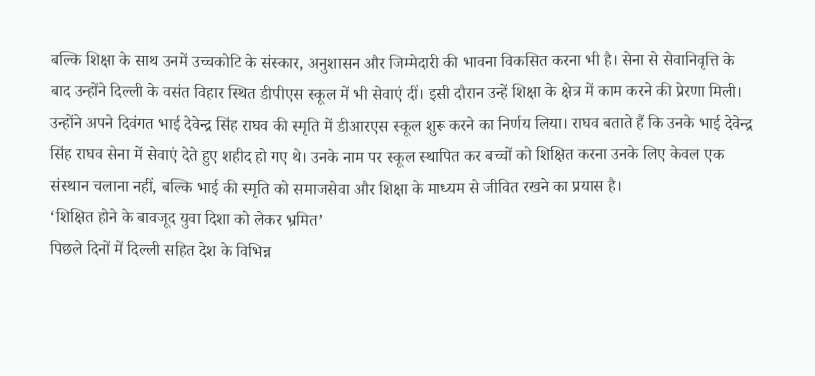बल्कि शिक्षा के साथ उनमें उच्चकोटि के संस्कार, अनुशासन और जिम्मेदारी की भावना विकसित करना भी है। सेना से सेवानिवृत्ति के बाद उन्होंने दिल्ली के वसंत विहार स्थित डीपीएस स्कूल में भी सेवाएं दीं। इसी दौरान उन्हें शिक्षा के क्षेत्र में काम करने की प्रेरणा मिली। उन्होंने अपने दिवंगत भाई देवेन्द्र सिंह राघव की स्मृति में डीआरएस स्कूल शुरू करने का निर्णय लिया। राघव बताते हैं कि उनके भाई देवेन्द्र सिंह राघव सेना में सेवाएं देते हुए शहीद हो गए थे। उनके नाम पर स्कूल स्थापित कर बच्चों को शिक्षित करना उनके लिए केवल एक संस्थान चलाना नहीं, बल्कि भाई की स्मृति को समाजसेवा और शिक्षा के माध्यम से जीवित रखने का प्रयास है।
‘शिक्षित होने के बावजूद युवा दिशा को लेकर भ्रमित’
पिछले दिनों में दिल्ली सहित देश के विभिन्न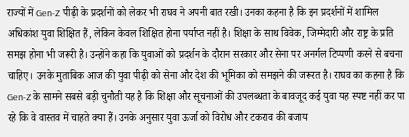राज्यों में Gen-Z पीढ़ी के प्रदर्शनों को लेकर भी राघव ने अपनी बात रखी। उनका कहना है कि इन प्रदर्शनों में शामिल अधिकांश युवा शिक्षित हैं, लेकिन केवल शिक्षित होना पर्याप्त नहीं है। शिक्षा के साथ विवेक, जिम्मेदारी और राष्ट्र के प्रति समझ होना भी जरूरी है। उन्होंने कहा कि युवाओं को प्रदर्शन के दौरान सरकार और सेना पर अनर्गल टिप्पणी करने से बचना चाहिए। उनके मुताबिक आज की युवा पीढ़ी को सेना और देश की भूमिका को समझने की जरूरत है। राघव का कहना है कि Gen-Z के सामने सबसे बड़ी चुनौती यह है कि शिक्षा और सूचनाओं की उपलब्धता के बावजूद कई युवा यह स्पष्ट नहीं कर पा रहे कि वे वास्तव में चाहते क्या हैं। उनके अनुसार युवा ऊर्जा को विरोध और टकराव की बजाय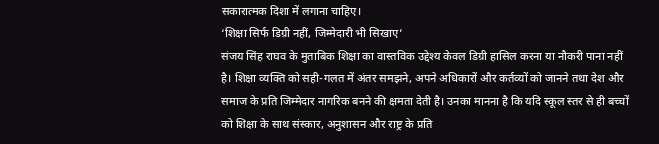सकारात्मक दिशा में लगाना चाहिए।
‘शिक्षा सिर्फ डिग्री नहीं, जिम्मेदारी भी सिखाए’
संजय सिंह राघव के मुताबिक शिक्षा का वास्तविक उद्देश्य केवल डिग्री हासिल करना या नौकरी पाना नहीं है। शिक्षा व्यक्ति को सही-गलत में अंतर समझने, अपने अधिकारों और कर्तव्यों को जानने तथा देश और समाज के प्रति जिम्मेदार नागरिक बनने की क्षमता देती है। उनका मानना है कि यदि स्कूल स्तर से ही बच्चों को शिक्षा के साथ संस्कार, अनुशासन और राष्ट्र के प्रति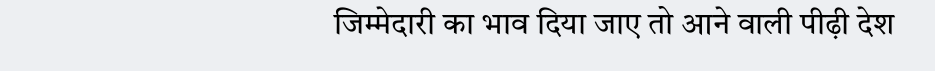जिम्मेदारी का भाव दिया जाए तो आने वाली पीढ़ी देश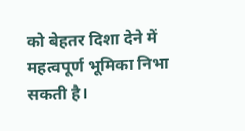को बेहतर दिशा देने में महत्वपूर्ण भूमिका निभा सकती है।